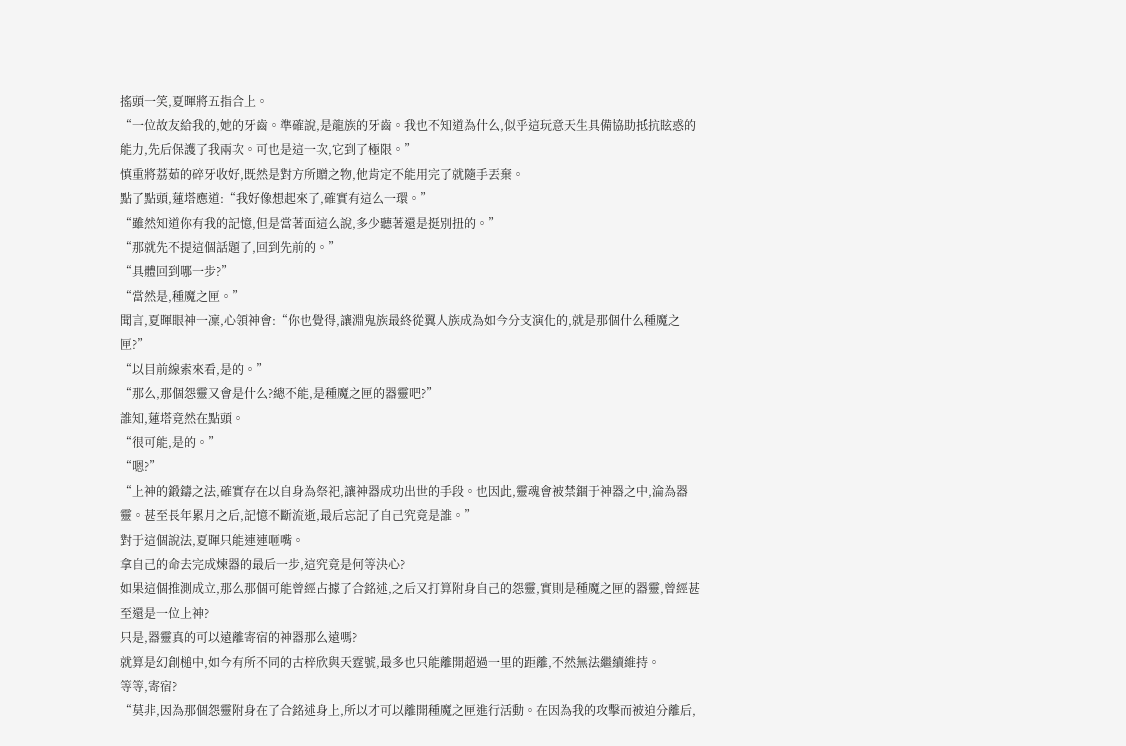搖頭一笑,夏暉將五指合上。
“一位故友給我的,她的牙齒。準確說,是龍族的牙齒。我也不知道為什么,似乎這玩意天生具備協助抵抗眩惑的能力,先后保護了我兩次。可也是這一次,它到了極限。”
慎重將荔茹的碎牙收好,既然是對方所贈之物,他肯定不能用完了就隨手丟棄。
點了點頭,蓮塔應道:“我好像想起來了,確實有這么一環。”
“雖然知道你有我的記憶,但是當著面這么說,多少聽著還是挺別扭的。”
“那就先不提這個話題了,回到先前的。”
“具體回到哪一步?”
“當然是,種魔之匣。”
聞言,夏暉眼神一凜,心領神會:“你也覺得,讓淵鬼族最終從翼人族成為如今分支演化的,就是那個什么種魔之匣?”
“以目前線索來看,是的。”
“那么,那個怨靈又會是什么?總不能,是種魔之匣的器靈吧?”
誰知,蓮塔竟然在點頭。
“很可能,是的。”
“嗯?”
“上神的鍛鑄之法,確實存在以自身為祭祀,讓神器成功出世的手段。也因此,靈魂會被禁錮于神器之中,淪為器靈。甚至長年累月之后,記憶不斷流逝,最后忘記了自己究竟是誰。”
對于這個說法,夏暉只能連連咂嘴。
拿自己的命去完成煉器的最后一步,這究竟是何等決心?
如果這個推測成立,那么那個可能曾經占據了合銘述,之后又打算附身自己的怨靈,實則是種魔之匣的器靈,曾經甚至還是一位上神?
只是,器靈真的可以遠離寄宿的神器那么遠嗎?
就算是幻創槌中,如今有所不同的古梓欣與天霆號,最多也只能離開超過一里的距離,不然無法繼續維持。
等等,寄宿?
“莫非,因為那個怨靈附身在了合銘述身上,所以才可以離開種魔之匣進行活動。在因為我的攻擊而被迫分離后,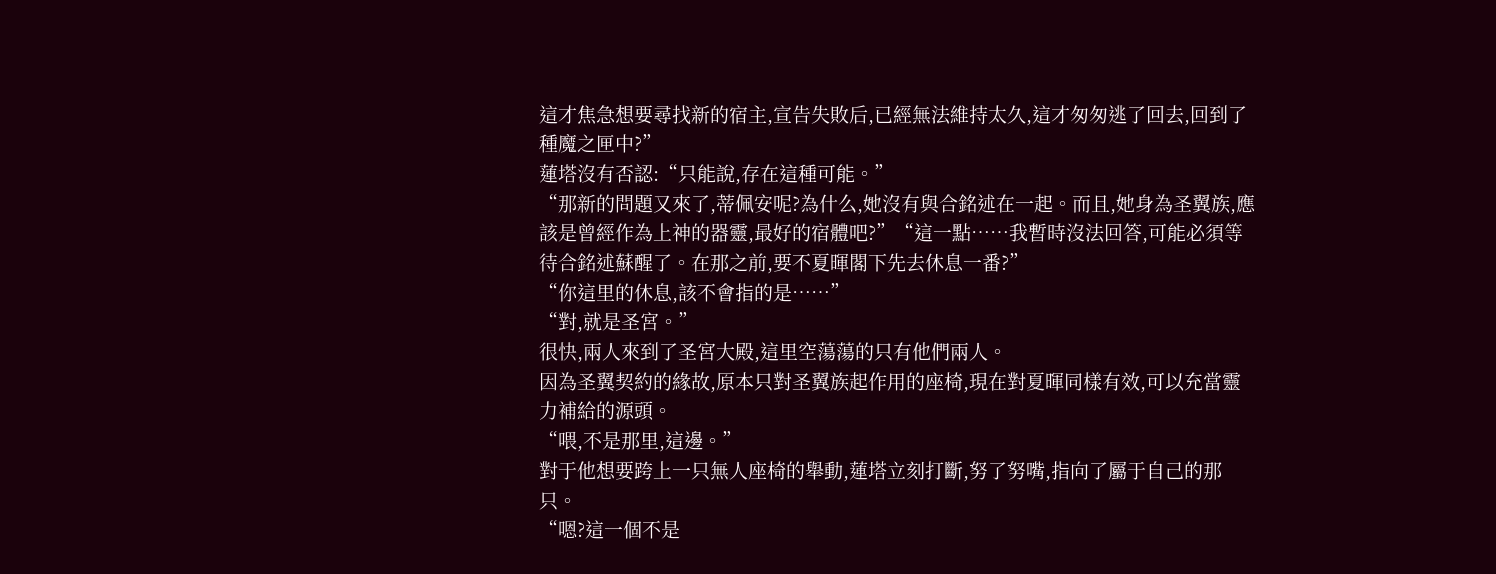這才焦急想要尋找新的宿主,宣告失敗后,已經無法維持太久,這才匆匆逃了回去,回到了種魔之匣中?”
蓮塔沒有否認:“只能說,存在這種可能。”
“那新的問題又來了,蒂佩安呢?為什么,她沒有與合銘述在一起。而且,她身為圣翼族,應該是曾經作為上神的器靈,最好的宿體吧?”“這一點……我暫時沒法回答,可能必須等待合銘述蘇醒了。在那之前,要不夏暉閣下先去休息一番?”
“你這里的休息,該不會指的是……”
“對,就是圣宮。”
很快,兩人來到了圣宮大殿,這里空蕩蕩的只有他們兩人。
因為圣翼契約的緣故,原本只對圣翼族起作用的座椅,現在對夏暉同樣有效,可以充當靈力補給的源頭。
“喂,不是那里,這邊。”
對于他想要跨上一只無人座椅的舉動,蓮塔立刻打斷,努了努嘴,指向了屬于自己的那只。
“嗯?這一個不是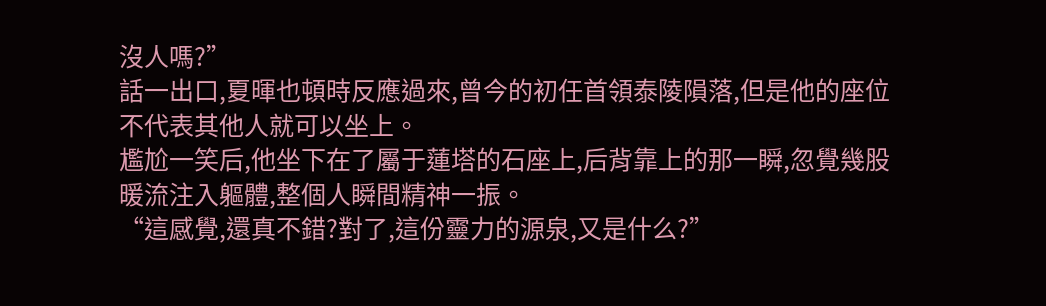沒人嗎?”
話一出口,夏暉也頓時反應過來,曾今的初任首領泰陵隕落,但是他的座位不代表其他人就可以坐上。
尷尬一笑后,他坐下在了屬于蓮塔的石座上,后背靠上的那一瞬,忽覺幾股暖流注入軀體,整個人瞬間精神一振。
“這感覺,還真不錯?對了,這份靈力的源泉,又是什么?”